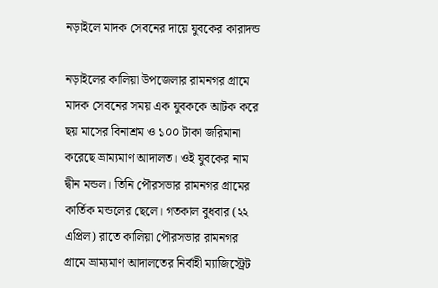নড়াইলে মাদক সেবনের দায়ে যুবকের কারাদন্ড

নড়াইলের কালিয়া উপজেলার রামনগর গ্রামে মাদক সেবনের সময় এক যুবককে আটক করে ছয় মাসের বিনাশ্রম ও ১০০ টাকা জরিমানা করেছে ভ্রাম্যমাণ আদালত। ওই যুবকের নাম দ্বীন মন্ডল। তিনি পৌরসভার রামনগর গ্রামের কার্তিক মন্ডলের ছেলে। গতকাল বুধবার (২২ এপ্রিল) রাতে কালিয়া পৌরসভার রামনগর গ্রামে ভ্রাম্যমাণ আদালতের নির্বাহী ম্যাজিস্ট্রেট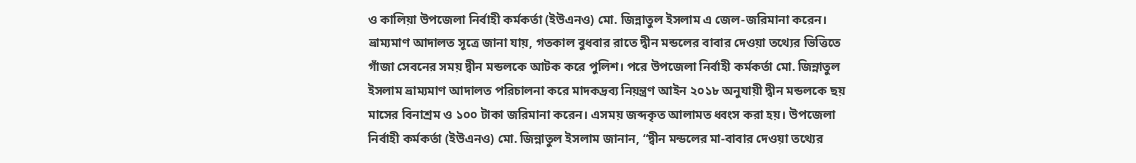ও কালিয়া উপজেলা নির্বাহী কর্মকর্তা (ইউএনও) মো. জিন্নাতুল ইসলাম এ জেল-জরিমানা করেন। ভ্রাম্যমাণ আদালত সূত্রে জানা যায়, গতকাল বুধবার রাতে দ্বীন মন্ডলের বাবার দেওয়া তথ্যের ভিত্তিতে গাঁজা সেবনের সময় দ্বীন মন্ডলকে আটক করে পুলিশ। পরে উপজেলা নির্বাহী কর্মকর্তা মো. জিন্নাতুল ইসলাম ভ্রাম্যমাণ আদালত পরিচালনা করে মাদকদ্রব্য নিয়ন্ত্রণ আইন ২০১৮ অনুযায়ী দ্বীন মন্ডলকে ছয় মাসের বিনাশ্রম ও ১০০ টাকা জরিমানা করেন। এসময় জব্দকৃত আলামত ধ্বংস করা হয়। উপজেলা নির্বাহী কর্মকর্তা (ইউএনও) মো. জিন্নাতুল ইসলাম জানান, “দ্বীন মন্ডলের মা-বাবার দেওয়া তথ্যের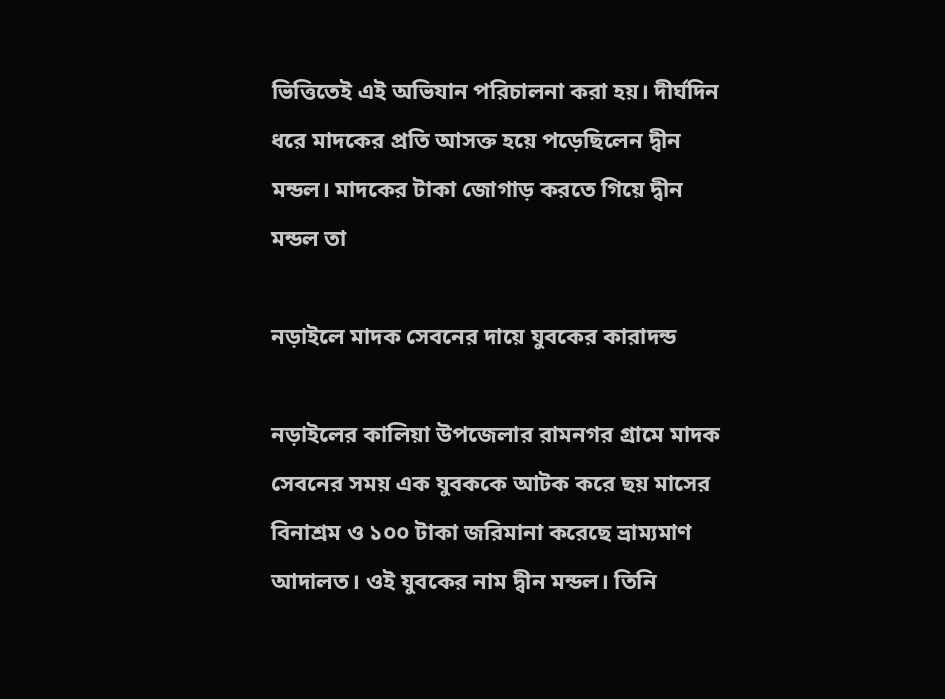ভিত্তিতেই এই অভিযান পরিচালনা করা হয়। দীর্ঘদিন ধরে মাদকের প্রতি আসক্ত হয়ে পড়েছিলেন দ্বীন মন্ডল। মাদকের টাকা জোগাড় করতে গিয়ে দ্বীন মন্ডল তা

নড়াইলে মাদক সেবনের দায়ে যুবকের কারাদন্ড

নড়াইলের কালিয়া উপজেলার রামনগর গ্রামে মাদক সেবনের সময় এক যুবককে আটক করে ছয় মাসের বিনাশ্রম ও ১০০ টাকা জরিমানা করেছে ভ্রাম্যমাণ আদালত। ওই যুবকের নাম দ্বীন মন্ডল। তিনি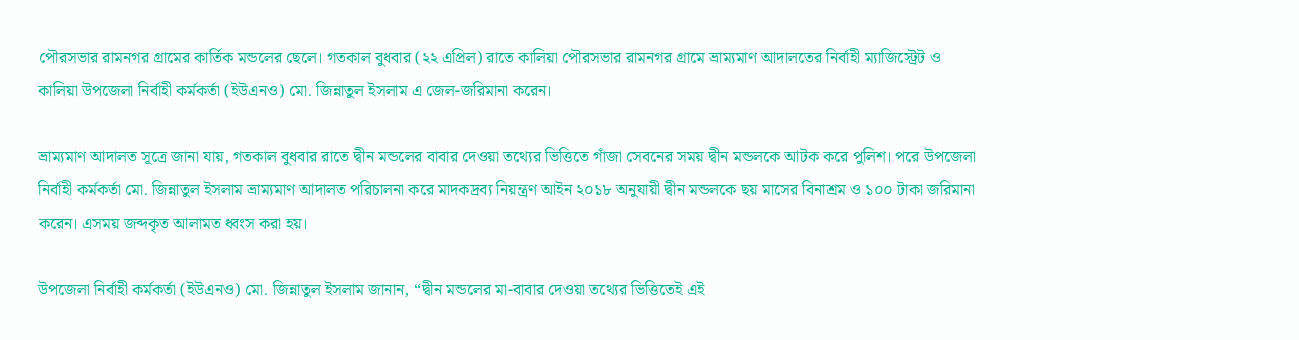পৌরসভার রামনগর গ্রামের কার্তিক মন্ডলের ছেলে। গতকাল বুধবার (২২ এপ্রিল) রাতে কালিয়া পৌরসভার রামনগর গ্রামে ভ্রাম্যমাণ আদালতের নির্বাহী ম্যাজিস্ট্রেট ও কালিয়া উপজেলা নির্বাহী কর্মকর্তা (ইউএনও) মো. জিন্নাতুল ইসলাম এ জেল-জরিমানা করেন।

ভ্রাম্যমাণ আদালত সূত্রে জানা যায়, গতকাল বুধবার রাতে দ্বীন মন্ডলের বাবার দেওয়া তথ্যের ভিত্তিতে গাঁজা সেবনের সময় দ্বীন মন্ডলকে আটক করে পুলিশ। পরে উপজেলা নির্বাহী কর্মকর্তা মো. জিন্নাতুল ইসলাম ভ্রাম্যমাণ আদালত পরিচালনা করে মাদকদ্রব্য নিয়ন্ত্রণ আইন ২০১৮ অনুযায়ী দ্বীন মন্ডলকে ছয় মাসের বিনাশ্রম ও ১০০ টাকা জরিমানা করেন। এসময় জব্দকৃত আলামত ধ্বংস করা হয়।

উপজেলা নির্বাহী কর্মকর্তা (ইউএনও) মো. জিন্নাতুল ইসলাম জানান, “দ্বীন মন্ডলের মা-বাবার দেওয়া তথ্যের ভিত্তিতেই এই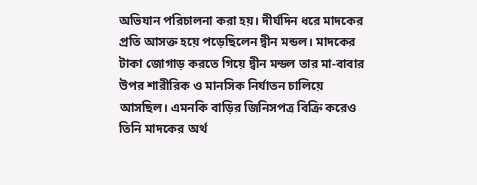অভিযান পরিচালনা করা হয়। দীর্ঘদিন ধরে মাদকের প্রতি আসক্ত হয়ে পড়েছিলেন দ্বীন মন্ডল। মাদকের টাকা জোগাড় করতে গিয়ে দ্বীন মন্ডল তার মা-বাবার উপর শারীরিক ও মানসিক নির্যাতন চালিয়ে আসছিল। এমনকি বাড়ির জিনিসপত্র বিক্রি করেও তিনি মাদকের অর্থ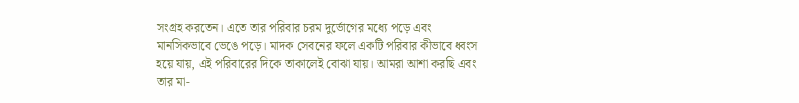সংগ্রহ করতেন। এতে তার পরিবার চরম দুর্ভোগের মধ্যে পড়ে এবং মানসিকভাবে ভেঙে পড়ে। মাদক সেবনের ফলে একটি পরিবার কীভাবে ধ্বংস হয়ে যায়, এই পরিবারের দিকে তাকালেই বোঝা যায়। আমরা আশা করছি এবং তার মা-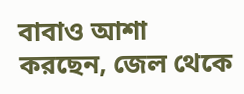বাবাও আশা করছেন, জেল থেকে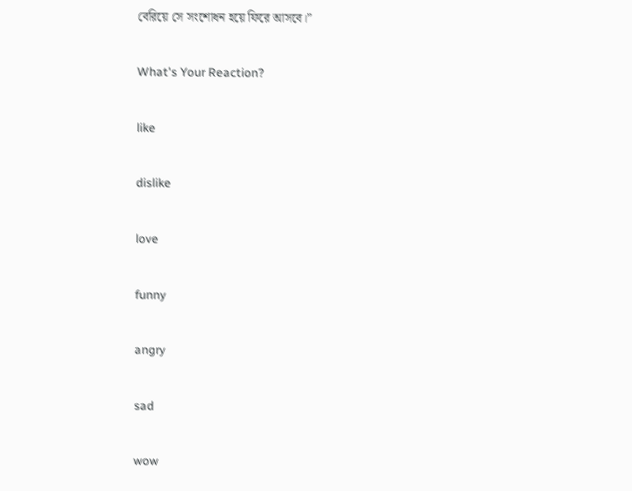বেরিয়ে সে সংশোধন হয়ে ফিরে আসবে।”

What's Your Reaction?

like

dislike

love

funny

angry

sad

wow